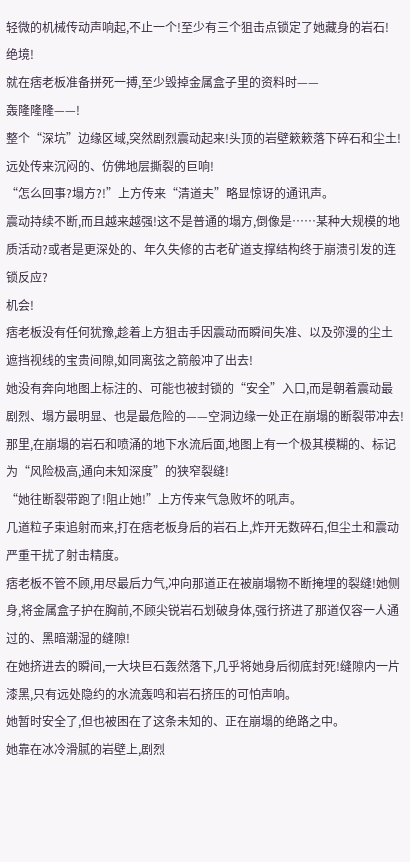轻微的机械传动声响起,不止一个!至少有三个狙击点锁定了她藏身的岩石!
绝境!
就在痞老板准备拼死一搏,至少毁掉金属盒子里的资料时——
轰隆隆隆——!
整个“深坑”边缘区域,突然剧烈震动起来!头顶的岩壁簌簌落下碎石和尘土!远处传来沉闷的、仿佛地层撕裂的巨响!
“怎么回事?塌方?!”上方传来“清道夫”略显惊讶的通讯声。
震动持续不断,而且越来越强!这不是普通的塌方,倒像是……某种大规模的地质活动?或者是更深处的、年久失修的古老矿道支撑结构终于崩溃引发的连锁反应?
机会!
痞老板没有任何犹豫,趁着上方狙击手因震动而瞬间失准、以及弥漫的尘土遮挡视线的宝贵间隙,如同离弦之箭般冲了出去!
她没有奔向地图上标注的、可能也被封锁的“安全”入口,而是朝着震动最剧烈、塌方最明显、也是最危险的——空洞边缘一处正在崩塌的断裂带冲去!
那里,在崩塌的岩石和喷涌的地下水流后面,地图上有一个极其模糊的、标记为“风险极高,通向未知深度”的狭窄裂缝!
“她往断裂带跑了!阻止她!”上方传来气急败坏的吼声。
几道粒子束追射而来,打在痞老板身后的岩石上,炸开无数碎石,但尘土和震动严重干扰了射击精度。
痞老板不管不顾,用尽最后力气,冲向那道正在被崩塌物不断掩埋的裂缝!她侧身,将金属盒子护在胸前,不顾尖锐岩石划破身体,强行挤进了那道仅容一人通过的、黑暗潮湿的缝隙!
在她挤进去的瞬间,一大块巨石轰然落下,几乎将她身后彻底封死!缝隙内一片漆黑,只有远处隐约的水流轰鸣和岩石挤压的可怕声响。
她暂时安全了,但也被困在了这条未知的、正在崩塌的绝路之中。
她靠在冰冷滑腻的岩壁上,剧烈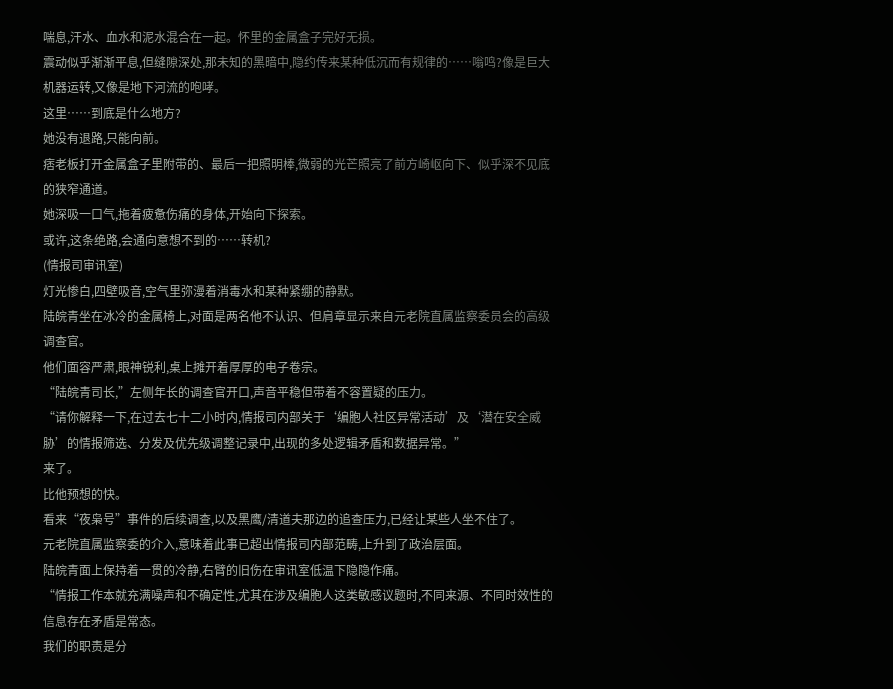喘息,汗水、血水和泥水混合在一起。怀里的金属盒子完好无损。
震动似乎渐渐平息,但缝隙深处,那未知的黑暗中,隐约传来某种低沉而有规律的……嗡鸣?像是巨大机器运转,又像是地下河流的咆哮。
这里……到底是什么地方?
她没有退路,只能向前。
痞老板打开金属盒子里附带的、最后一把照明棒,微弱的光芒照亮了前方崎岖向下、似乎深不见底的狭窄通道。
她深吸一口气,拖着疲惫伤痛的身体,开始向下探索。
或许,这条绝路,会通向意想不到的……转机?
(情报司审讯室)
灯光惨白,四壁吸音,空气里弥漫着消毒水和某种紧绷的静默。
陆皖青坐在冰冷的金属椅上,对面是两名他不认识、但肩章显示来自元老院直属监察委员会的高级调查官。
他们面容严肃,眼神锐利,桌上摊开着厚厚的电子卷宗。
“陆皖青司长,”左侧年长的调查官开口,声音平稳但带着不容置疑的压力。
“请你解释一下,在过去七十二小时内,情报司内部关于‘编胞人社区异常活动’及‘潜在安全威胁’的情报筛选、分发及优先级调整记录中,出现的多处逻辑矛盾和数据异常。”
来了。
比他预想的快。
看来“夜枭号”事件的后续调查,以及黑鹰/清道夫那边的追查压力,已经让某些人坐不住了。
元老院直属监察委的介入,意味着此事已超出情报司内部范畴,上升到了政治层面。
陆皖青面上保持着一贯的冷静,右臂的旧伤在审讯室低温下隐隐作痛。
“情报工作本就充满噪声和不确定性,尤其在涉及编胞人这类敏感议题时,不同来源、不同时效性的信息存在矛盾是常态。
我们的职责是分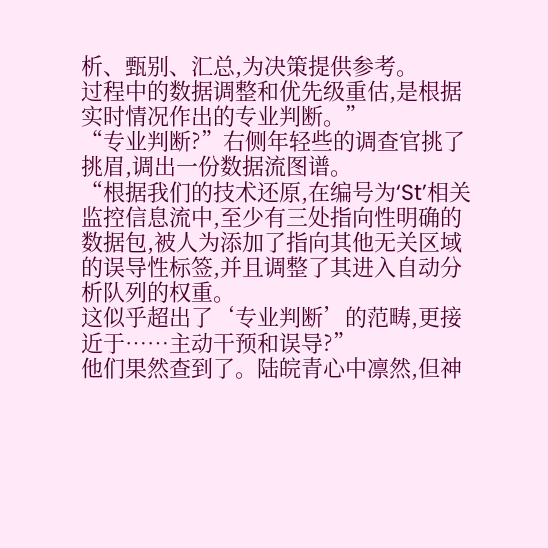析、甄别、汇总,为决策提供参考。
过程中的数据调整和优先级重估,是根据实时情况作出的专业判断。”
“专业判断?”右侧年轻些的调查官挑了挑眉,调出一份数据流图谱。
“根据我们的技术还原,在编号为‘St’相关监控信息流中,至少有三处指向性明确的数据包,被人为添加了指向其他无关区域的误导性标签,并且调整了其进入自动分析队列的权重。
这似乎超出了‘专业判断’的范畴,更接近于……主动干预和误导?”
他们果然查到了。陆皖青心中凛然,但神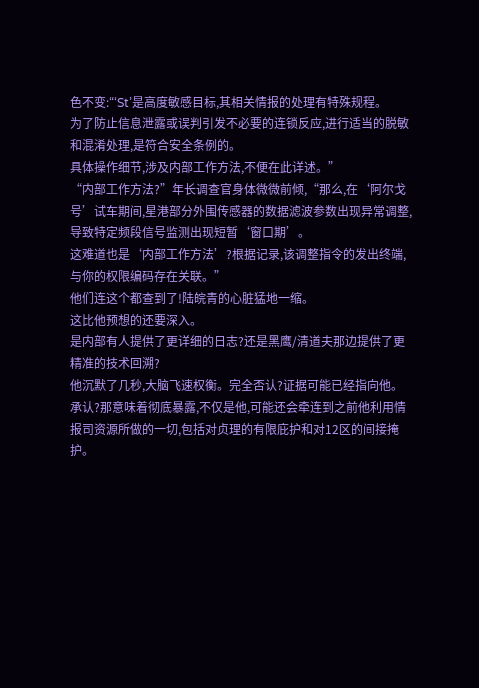色不变:“‘St’是高度敏感目标,其相关情报的处理有特殊规程。
为了防止信息泄露或误判引发不必要的连锁反应,进行适当的脱敏和混淆处理,是符合安全条例的。
具体操作细节,涉及内部工作方法,不便在此详述。”
“内部工作方法?”年长调查官身体微微前倾,“那么,在‘阿尔戈号’试车期间,星港部分外围传感器的数据滤波参数出现异常调整,导致特定频段信号监测出现短暂‘窗口期’。
这难道也是‘内部工作方法’?根据记录,该调整指令的发出终端,与你的权限编码存在关联。”
他们连这个都查到了!陆皖青的心脏猛地一缩。
这比他预想的还要深入。
是内部有人提供了更详细的日志?还是黑鹰/清道夫那边提供了更精准的技术回溯?
他沉默了几秒,大脑飞速权衡。完全否认?证据可能已经指向他。
承认?那意味着彻底暴露,不仅是他,可能还会牵连到之前他利用情报司资源所做的一切,包括对贞理的有限庇护和对12区的间接掩护。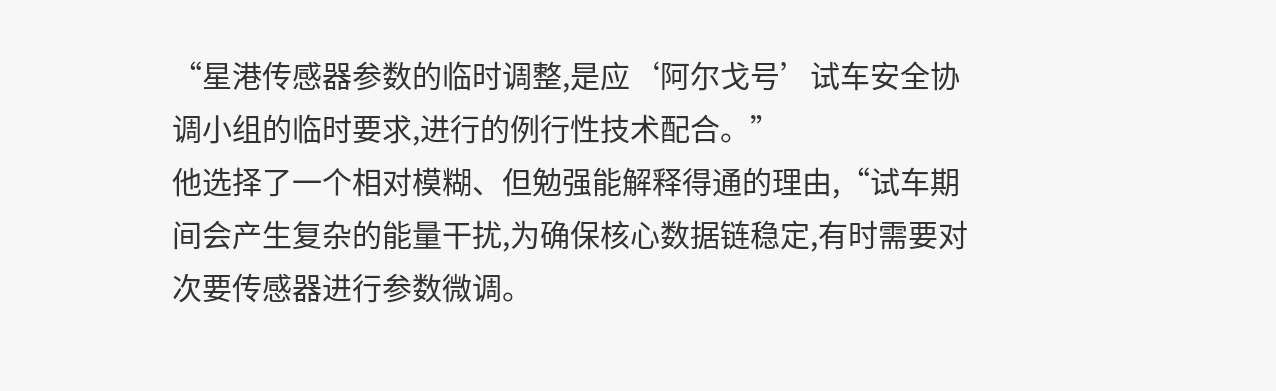“星港传感器参数的临时调整,是应‘阿尔戈号’试车安全协调小组的临时要求,进行的例行性技术配合。”
他选择了一个相对模糊、但勉强能解释得通的理由,“试车期间会产生复杂的能量干扰,为确保核心数据链稳定,有时需要对次要传感器进行参数微调。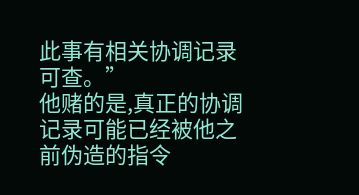此事有相关协调记录可查。”
他赌的是,真正的协调记录可能已经被他之前伪造的指令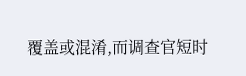覆盖或混淆,而调查官短时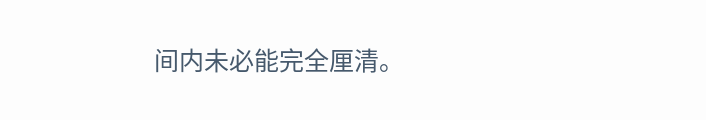间内未必能完全厘清。